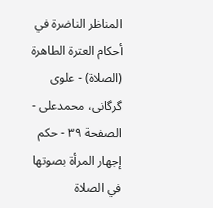المناظر الناضرة في أحکام العترة الطاهرة (الصلاة) - علوی گرگانی، محمدعلی - الصفحة ٣٩ - حكم إجهار المرأة بصوتها في الصلاة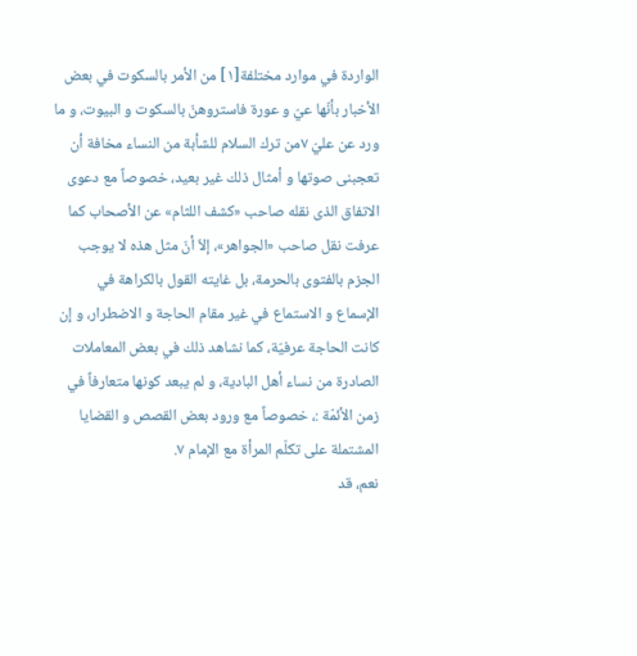الواردة في موارد مختلفة[١] من الأمر بالسكوت في بعض الأخبار بأنّها عيّ و عورة فاستروهنّ بالسكوت و البيوت، و ما ورد عن عليّ ٧من ترك السلام للشأبة من النساء مخافة أن تعجبنى صوتها و أمثال ذلك غير بعيد، خصوصاً مع دعوى الاتفاق الذى نقله صاحب «كشف اللثام» عن الأصحاب كما عرفت نقل صاحب «الجواهر»، إلاّ أنّ مثل هذه لا يوجب الجزم بالفتوى بالحرمة، بل غايته القول بالكراهة في الإسماع و الاستماع في غير مقام الحاجة و الاضطرار، و إن كانت الحاجة عرفيّة، كما نشاهد ذلك في بعض المعاملات الصادرة من نساء أهل البادية، و لم يبعد كونها متعارفاً في زمن الأئمّة :، خصوصاً مع ورود بعض القصص و القضايا المشتملة على تكلّم المرأة مع الإمام ٧.
نعم، قد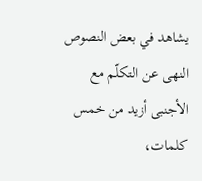يشاهد في بعض النصوص النهى عن التكلّم مع الأجنبى أزيد من خمس كلمات،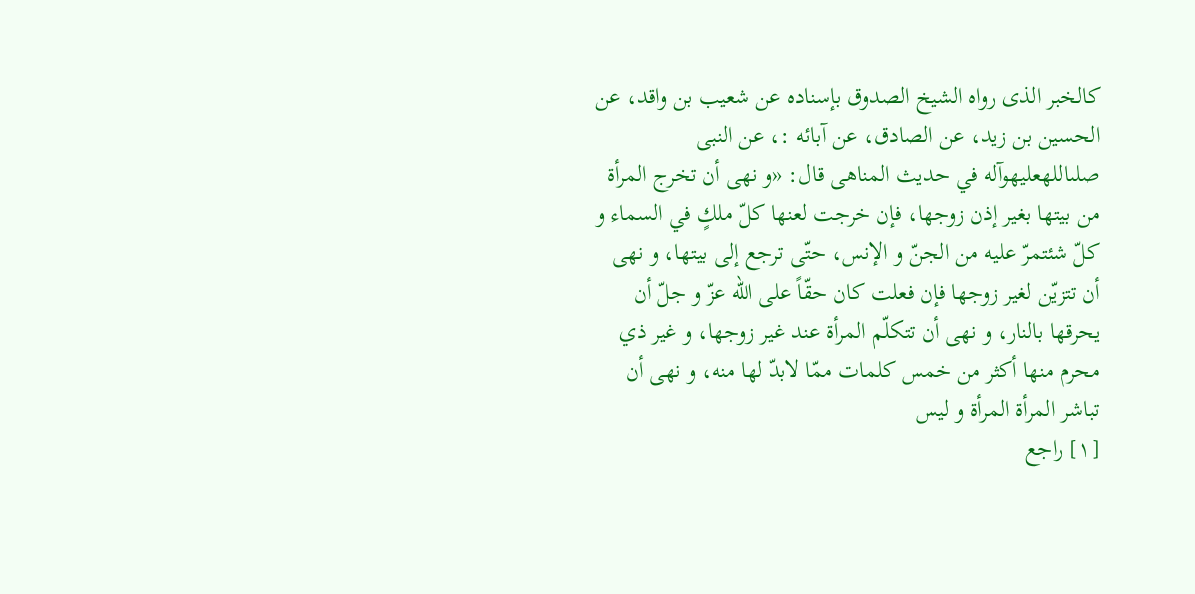كالخبر الذى رواه الشيخ الصدوق بإسناده عن شعيب بن واقد، عن الحسين بن زيد، عن الصادق، عن آبائه :، عن النبى صلىاللهعليهوآله في حديث المناهى قال: «و نهى أن تخرج المرأة من بيتها بغير إذن زوجها، فإن خرجت لعنها كلّ ملكٍ في السماء و كلّ شئتمرّ عليه من الجنّ و الإنس، حتّى ترجع إلى بيتها، و نهى أن تتزيّن لغير زوجها فإن فعلت كان حقّاً على اللّه عزّ و جلّ أن يحرقها بالنار، و نهى أن تتكلّم المرأة عند غير زوجها، و غير ذي محرم منها أكثر من خمس كلمات ممّا لابدّ لها منه، و نهى أن تباشر المرأة المرأة و ليس
[١] راجع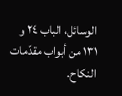الوسائل، الباب ٢٤ و ١٣١ من أبواب مقدّمات النكاح.